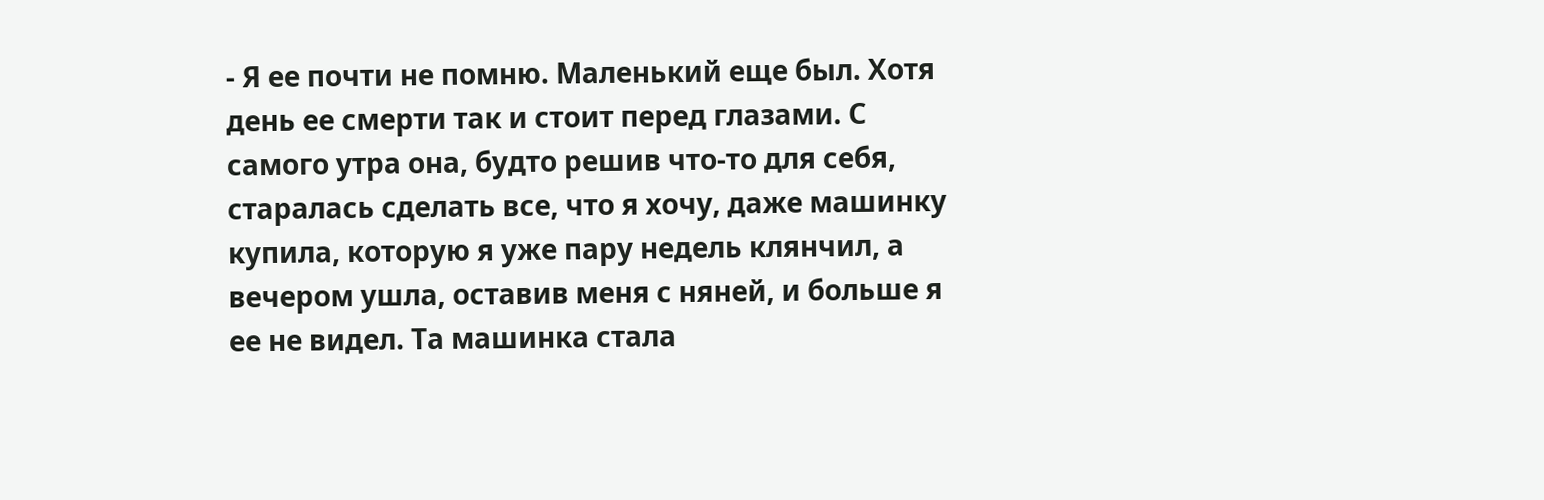- Я ее почти не помню. Маленький еще был. Хотя день ее смерти так и стоит перед глазами. С самого утра она, будто решив что-то для себя, старалась сделать все, что я хочу, даже машинку купила, которую я уже пару недель клянчил, а вечером ушла, оставив меня с няней, и больше я ее не видел. Та машинка стала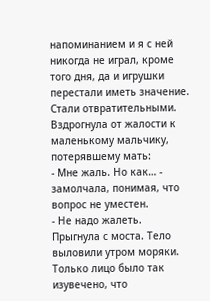напоминанием и я с ней никогда не играл, кроме того дня, да и игрушки перестали иметь значение. Стали отвратительными.
Вздрогнула от жалости к маленькому мальчику, потерявшему мать:
- Мне жаль. Но как… - замолчала, понимая, что вопрос не уместен.
- Не надо жалеть. Прыгнула с моста. Тело выловили утром моряки. Только лицо было так изувечено, что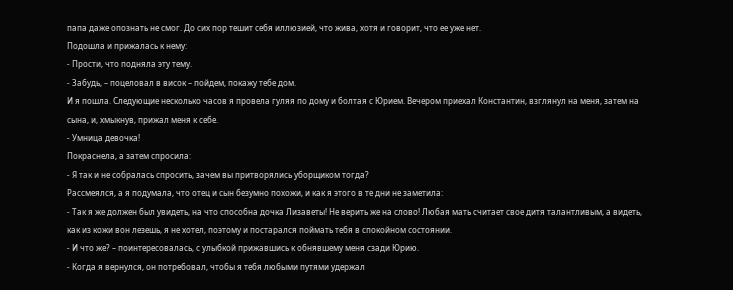папа даже опознать не смог. До сих пор тешит себя иллюзией, что жива, хотя и говорит, что ее уже нет.
Подошла и прижалась к нему:
- Прости, что подняла эту тему.
- Забудь, – поцеловал в висок – пойдем, покажу тебе дом.
И я пошла. Следующие несколько часов я провела гуляя по дому и болтая с Юрием. Вечером приехал Константин, взглянул на меня, затем на сына, и, хмыкнув, прижал меня к себе.
- Умница девочка!
Покраснела, а затем спросила:
- Я так и не собралась спросить, зачем вы притворялись уборщиком тогда?
Рассмеялся, а я подумала, что отец и сын безумно похожи, и как я этого в те дни не заметила:
- Так я же должен был увидеть, на что способна дочка Лизаветы! Не верить же на слово! Любая мать считает свое дитя талантливым, а видеть, как из кожи вон лезешь, я не хотел, поэтому и постарался поймать тебя в спокойном состоянии.
- И что же? – поинтересовалась, с улыбкой прижавшись к обнявшему меня сзади Юрию.
- Когда я вернулся, он потребовал, чтобы я тебя любыми путями удержал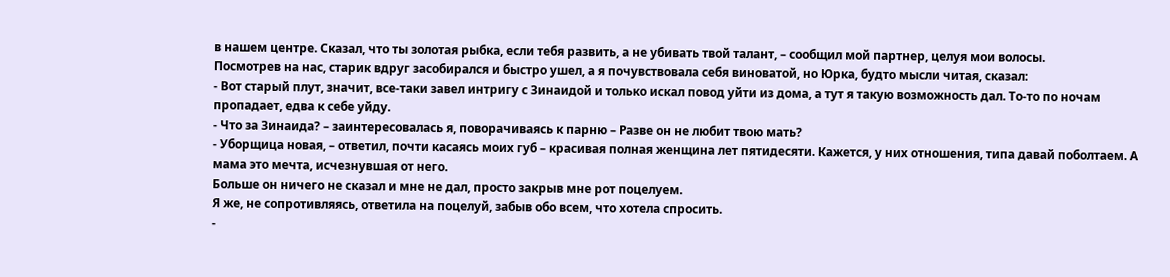в нашем центре. Сказал, что ты золотая рыбка, если тебя развить, а не убивать твой талант, – сообщил мой партнер, целуя мои волосы.
Посмотрев на нас, старик вдруг засобирался и быстро ушел, а я почувствовала себя виноватой, но Юрка, будто мысли читая, сказал:
- Вот старый плут, значит, все-таки завел интригу с Зинаидой и только искал повод уйти из дома, а тут я такую возможность дал. То-то по ночам пропадает, едва к себе уйду.
- Что за Зинаида? – заинтересовалась я, поворачиваясь к парню – Разве он не любит твою мать?
- Уборщица новая, – ответил, почти касаясь моих губ – красивая полная женщина лет пятидесяти. Кажется, у них отношения, типа давай поболтаем. А мама это мечта, исчезнувшая от него.
Больше он ничего не сказал и мне не дал, просто закрыв мне рот поцелуем.
Я же, не сопротивляясь, ответила на поцелуй, забыв обо всем, что хотела спросить.
-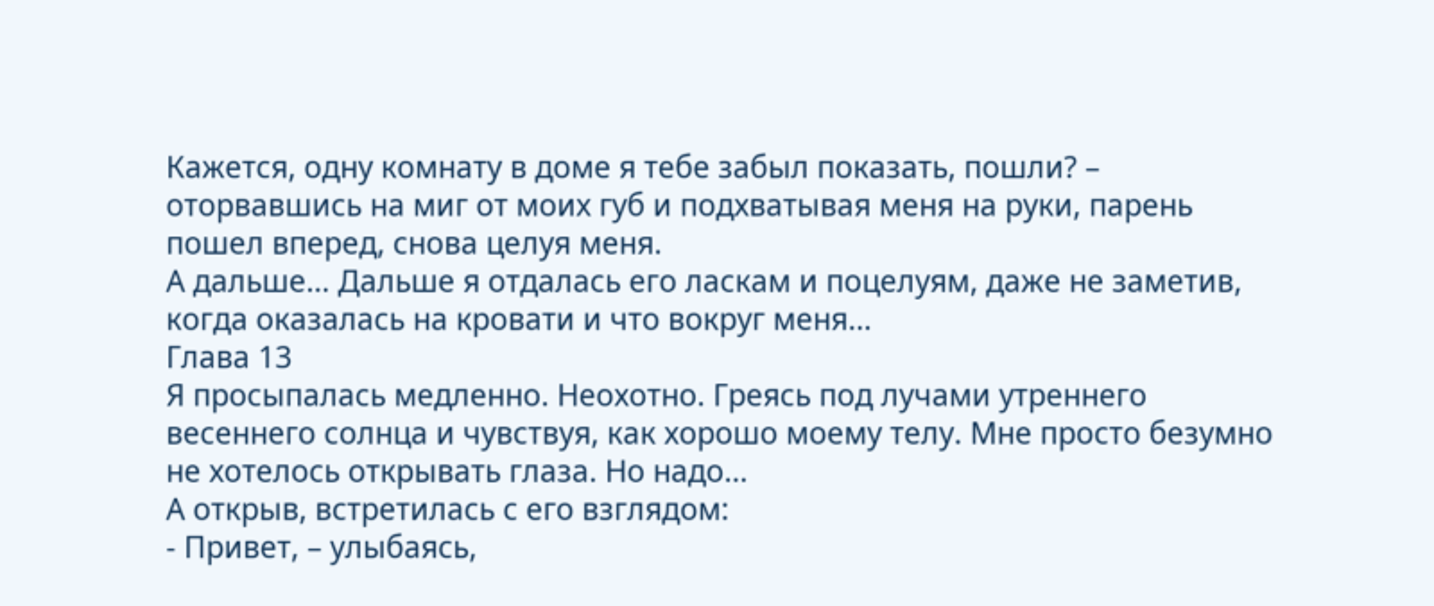Кажется, одну комнату в доме я тебе забыл показать, пошли? – оторвавшись на миг от моих губ и подхватывая меня на руки, парень пошел вперед, снова целуя меня.
А дальше… Дальше я отдалась его ласкам и поцелуям, даже не заметив, когда оказалась на кровати и что вокруг меня…
Глава 13
Я просыпалась медленно. Неохотно. Греясь под лучами утреннего весеннего солнца и чувствуя, как хорошо моему телу. Мне просто безумно не хотелось открывать глаза. Но надо…
А открыв, встретилась с его взглядом:
- Привет, – улыбаясь,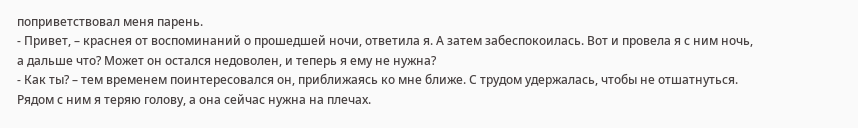поприветствовал меня парень.
- Привет, – краснея от воспоминаний о прошедшей ночи, ответила я. А затем забеспокоилась. Вот и провела я с ним ночь, а дальше что? Может он остался недоволен, и теперь я ему не нужна?
- Как ты? – тем временем поинтересовался он, приближаясь ко мне ближе. С трудом удержалась, чтобы не отшатнуться. Рядом с ним я теряю голову, а она сейчас нужна на плечах.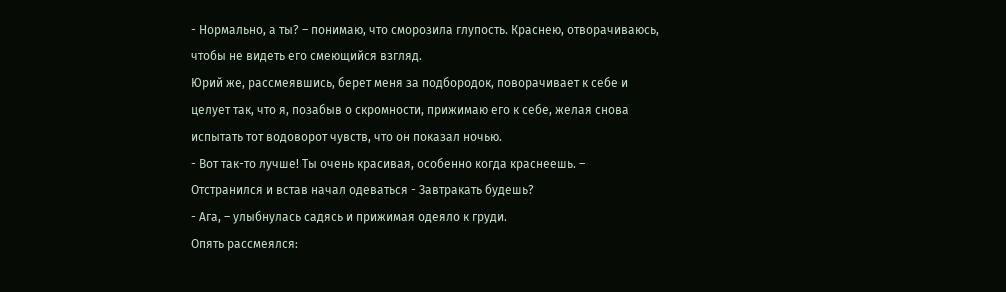- Нормально, а ты? – понимаю, что сморозила глупость. Краснею, отворачиваюсь, чтобы не видеть его смеющийся взгляд.
Юрий же, рассмеявшись, берет меня за подбородок, поворачивает к себе и целует так, что я, позабыв о скромности, прижимаю его к себе, желая снова испытать тот водоворот чувств, что он показал ночью.
- Вот так-то лучше! Ты очень красивая, особенно когда краснеешь. – Отстранился и встав начал одеваться - Завтракать будешь?
- Ага, – улыбнулась садясь и прижимая одеяло к груди.
Опять рассмеялся: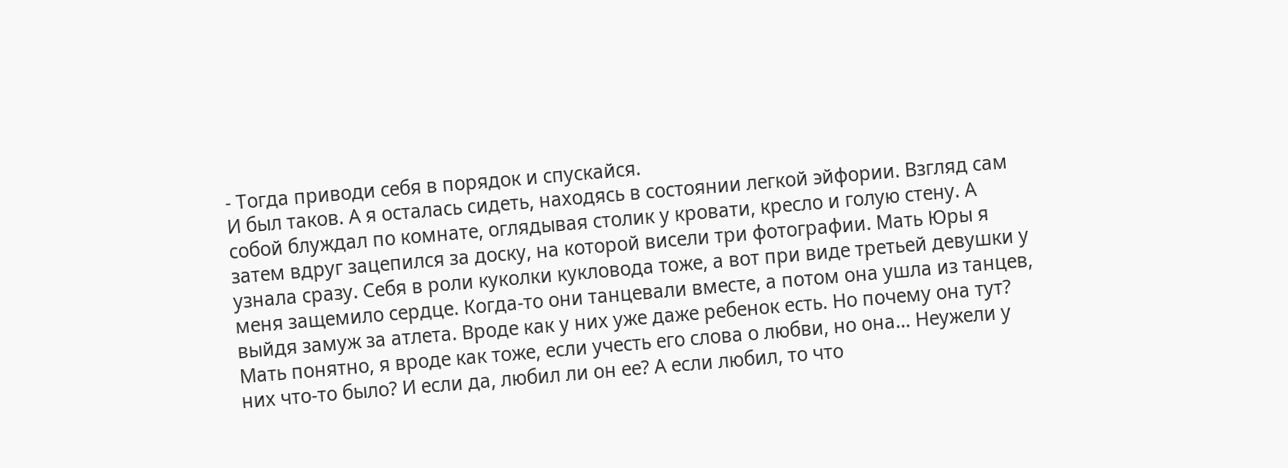- Тогда приводи себя в порядок и спускайся.
И был таков. А я осталась сидеть, находясь в состоянии легкой эйфории. Взгляд сам собой блуждал по комнате, оглядывая столик у кровати, кресло и голую стену. А затем вдруг зацепился за доску, на которой висели три фотографии. Мать Юры я узнала сразу. Себя в роли куколки кукловода тоже, а вот при виде третьей девушки у меня защемило сердце. Когда-то они танцевали вместе, а потом она ушла из танцев, выйдя замуж за атлета. Вроде как у них уже даже ребенок есть. Но почему она тут? Мать понятно, я вроде как тоже, если учесть его слова о любви, но она… Неужели у них что-то было? И если да, любил ли он ее? А если любил, то что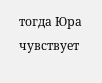тогда Юра чувствует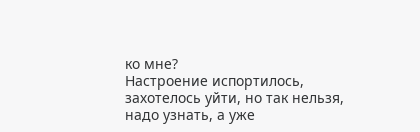ко мне?
Настроение испортилось, захотелось уйти, но так нельзя, надо узнать, а уже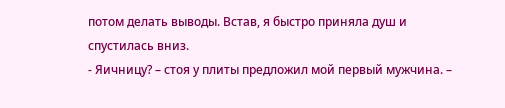потом делать выводы. Встав, я быстро приняла душ и спустилась вниз.
- Яичницу? – стоя у плиты предложил мой первый мужчина. –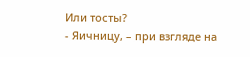Или тосты?
- Яичницу, – при взгляде на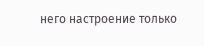него настроение только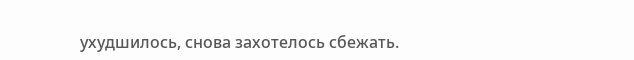ухудшилось, снова захотелось сбежать.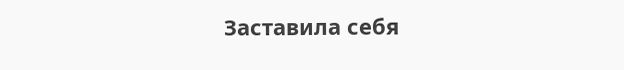Заставила себя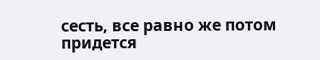сесть, все равно же потом придется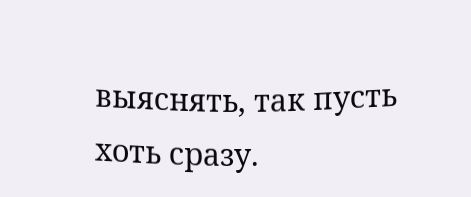выяснять, так пусть хоть сразу.